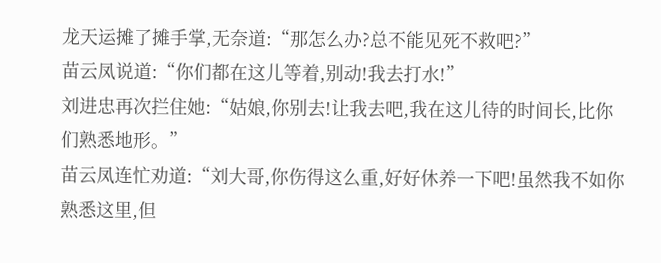龙天运摊了摊手掌,无奈道:“那怎么办?总不能见死不救吧?”
苗云凤说道:“你们都在这儿等着,别动!我去打水!”
刘进忠再次拦住她:“姑娘,你别去!让我去吧,我在这儿待的时间长,比你们熟悉地形。”
苗云凤连忙劝道:“刘大哥,你伤得这么重,好好休养一下吧!虽然我不如你熟悉这里,但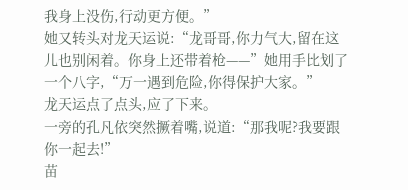我身上没伤,行动更方便。”
她又转头对龙天运说:“龙哥哥,你力气大,留在这儿也别闲着。你身上还带着枪——”她用手比划了一个八字,“万一遇到危险,你得保护大家。”
龙天运点了点头,应了下来。
一旁的孔凡依突然撅着嘴,说道:“那我呢?我要跟你一起去!”
苗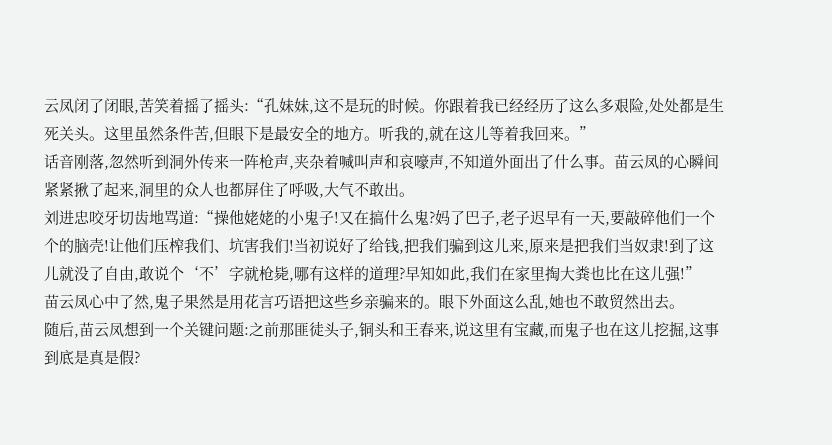云凤闭了闭眼,苦笑着摇了摇头:“孔妹妹,这不是玩的时候。你跟着我已经经历了这么多艰险,处处都是生死关头。这里虽然条件苦,但眼下是最安全的地方。听我的,就在这儿等着我回来。”
话音刚落,忽然听到洞外传来一阵枪声,夹杂着喊叫声和哀嚎声,不知道外面出了什么事。苗云凤的心瞬间紧紧揪了起来,洞里的众人也都屏住了呼吸,大气不敢出。
刘进忠咬牙切齿地骂道:“操他姥姥的小鬼子!又在搞什么鬼?妈了巴子,老子迟早有一天,要敲碎他们一个个的脑壳!让他们压榨我们、坑害我们!当初说好了给钱,把我们骗到这儿来,原来是把我们当奴隶!到了这儿就没了自由,敢说个‘不’字就枪毙,哪有这样的道理?早知如此,我们在家里掏大粪也比在这儿强!”
苗云凤心中了然,鬼子果然是用花言巧语把这些乡亲骗来的。眼下外面这么乱,她也不敢贸然出去。
随后,苗云凤想到一个关键问题:之前那匪徒头子,铜头和王春来,说这里有宝藏,而鬼子也在这儿挖掘,这事到底是真是假?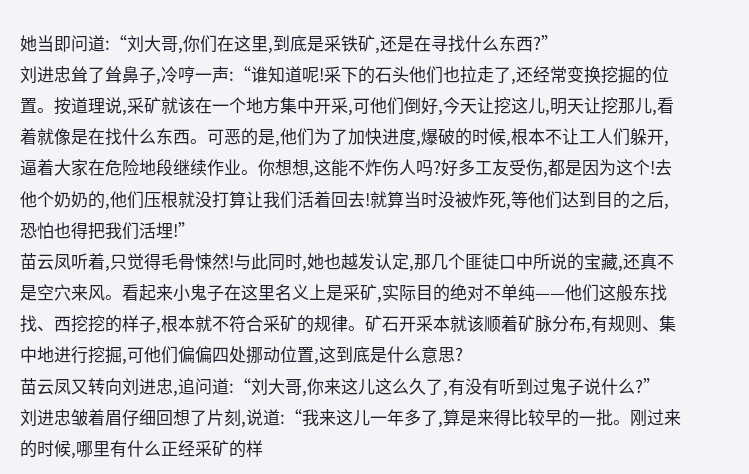她当即问道:“刘大哥,你们在这里,到底是采铁矿,还是在寻找什么东西?”
刘进忠耸了耸鼻子,冷哼一声:“谁知道呢!采下的石头他们也拉走了,还经常变换挖掘的位置。按道理说,采矿就该在一个地方集中开采,可他们倒好,今天让挖这儿,明天让挖那儿,看着就像是在找什么东西。可恶的是,他们为了加快进度,爆破的时候,根本不让工人们躲开,逼着大家在危险地段继续作业。你想想,这能不炸伤人吗?好多工友受伤,都是因为这个!去他个奶奶的,他们压根就没打算让我们活着回去!就算当时没被炸死,等他们达到目的之后,恐怕也得把我们活埋!”
苗云凤听着,只觉得毛骨悚然!与此同时,她也越发认定,那几个匪徒口中所说的宝藏,还真不是空穴来风。看起来小鬼子在这里名义上是采矿,实际目的绝对不单纯——他们这般东找找、西挖挖的样子,根本就不符合采矿的规律。矿石开采本就该顺着矿脉分布,有规则、集中地进行挖掘,可他们偏偏四处挪动位置,这到底是什么意思?
苗云凤又转向刘进忠,追问道:“刘大哥,你来这儿这么久了,有没有听到过鬼子说什么?”
刘进忠皱着眉仔细回想了片刻,说道:“我来这儿一年多了,算是来得比较早的一批。刚过来的时候,哪里有什么正经采矿的样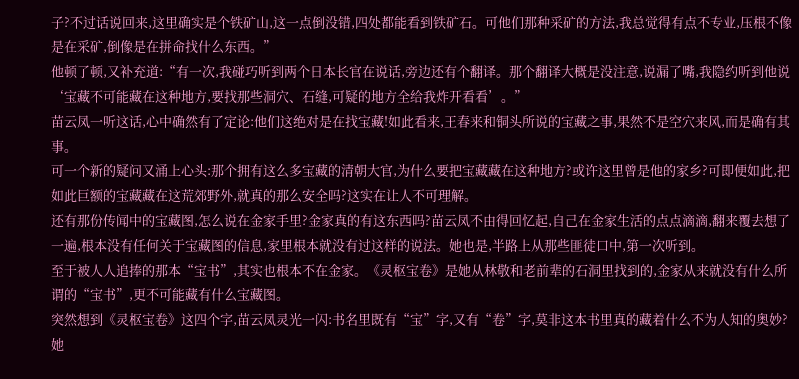子?不过话说回来,这里确实是个铁矿山,这一点倒没错,四处都能看到铁矿石。可他们那种采矿的方法,我总觉得有点不专业,压根不像是在采矿,倒像是在拼命找什么东西。”
他顿了顿,又补充道:“有一次,我碰巧听到两个日本长官在说话,旁边还有个翻译。那个翻译大概是没注意,说漏了嘴,我隐约听到他说‘宝藏不可能藏在这种地方,要找那些洞穴、石缝,可疑的地方全给我炸开看看’。”
苗云凤一听这话,心中确然有了定论:他们这绝对是在找宝藏!如此看来,王春来和铜头所说的宝藏之事,果然不是空穴来风,而是确有其事。
可一个新的疑问又涌上心头:那个拥有这么多宝藏的清朝大官,为什么要把宝藏藏在这种地方?或许这里曾是他的家乡?可即便如此,把如此巨额的宝藏藏在这荒郊野外,就真的那么安全吗?这实在让人不可理解。
还有那份传闻中的宝藏图,怎么说在金家手里?金家真的有这东西吗?苗云凤不由得回忆起,自己在金家生活的点点滴滴,翻来覆去想了一遍,根本没有任何关于宝藏图的信息,家里根本就没有过这样的说法。她也是,半路上从那些匪徒口中,第一次听到。
至于被人人追捧的那本“宝书”,其实也根本不在金家。《灵枢宝卷》是她从林敬和老前辈的石洞里找到的,金家从来就没有什么所谓的“宝书”,更不可能藏有什么宝藏图。
突然想到《灵枢宝卷》这四个字,苗云凤灵光一闪:书名里既有“宝”字,又有“卷”字,莫非这本书里真的藏着什么不为人知的奥妙?她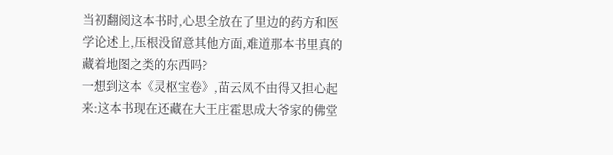当初翻阅这本书时,心思全放在了里边的药方和医学论述上,压根没留意其他方面,难道那本书里真的藏着地图之类的东西吗?
一想到这本《灵枢宝卷》,苗云凤不由得又担心起来:这本书现在还藏在大王庄霍思成大爷家的佛堂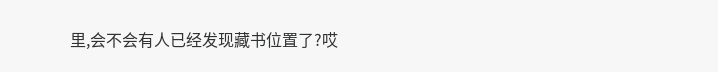里,会不会有人已经发现藏书位置了?哎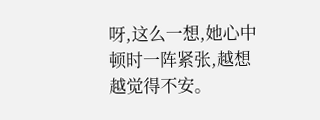呀,这么一想,她心中顿时一阵紧张,越想越觉得不安。